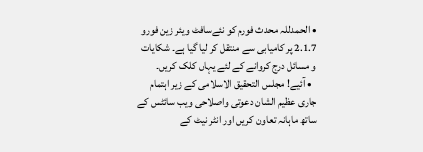• الحمدللہ محدث فورم کو نئےسافٹ ویئر زین فورو 2.1.7 پر کامیابی سے منتقل کر لیا گیا ہے۔ شکایات و مسائل درج کروانے کے لئے یہاں کلک کریں۔
  • آئیے! مجلس التحقیق الاسلامی کے زیر اہتمام جاری عظیم الشان دعوتی واصلاحی ویب سائٹس کے ساتھ ماہانہ تعاون کریں اور انٹر نیٹ کے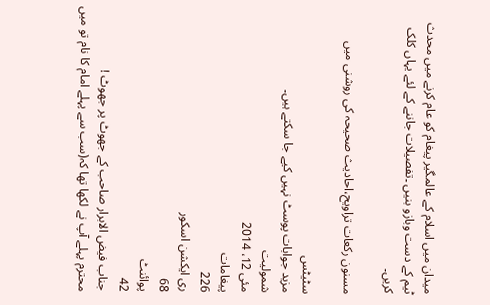میدان میں اسلام کے عالمگیر پیغام کو عام کرنے میں محدث ٹیم کے دست وبازو بنیں ۔تفصیلات جاننے کے لئے یہاں کلک کریں۔

مسنون رکعات تراویح،احادیث صحیحہ کی روشنی میں

سٹیٹس
مزید جوابات پوسٹ نہیں کیے جا سکتے ہیں۔
شمولیت
مئی 12، 2014
پیغامات
226
ری ایکشن اسکور
68
پوائنٹ
42
جناب فیض الابرار صاحب کے جھوٹ پر جھوٹ !
محترم پہلے آپ نے لکھا تھا کہ(سب سے پہلے امام کا نام تو میں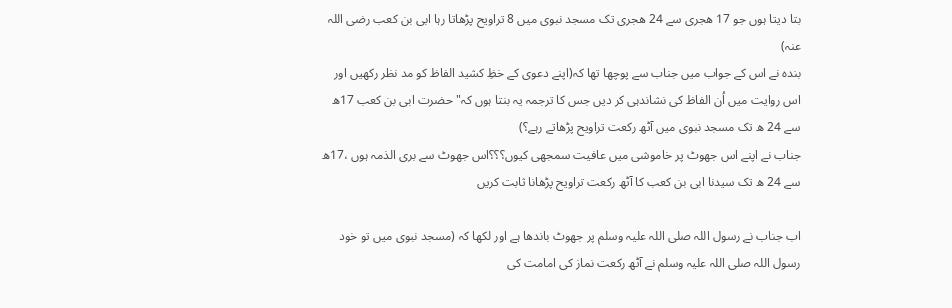بتا دیتا ہوں جو 17 ھجری سے 24 ھجری تک مسجد نبوی میں 8 تراویح پڑھاتا رہا ابی بن کعب رضی اللہ عنہ)
بندہ نے اس کے جواب میں جناب سے پوچھا تھا کہ(اپنے دعوی کے خظِ کشید الفاظ کو مد نظر رکھیں اور اس روایت میں اُن الفاظ کی نشاندہی کر دیں جس کا ترجمہ یہ بنتا ہوں کہ" حضرت ابی بن کعب 17ھ سے 24 ھ تک مسجد نبوی میں آٹھ رکعت تراویح پڑھاتے رہے؟)
جناب نے اپنے اس جھوٹ پر خاموشی میں عافیت سمجھی کیوں؟؟؟اس جھوٹ سے بری الذمہ ہوں ،17ھ سے 24 ھ تک سیدنا ابی بن کعب کا آٹھ رکعت تراویح پڑھانا ثابت کریں

اب جناب نے رسول اللہ صلی اللہ علیہ وسلم پر جھوٹ باندھا ہے اور لکھا کہ (مسجد نبوی میں تو خود رسول اللہ صلی اللہ علیہ وسلم نے آٹھ رکعت نماز کی امامت کی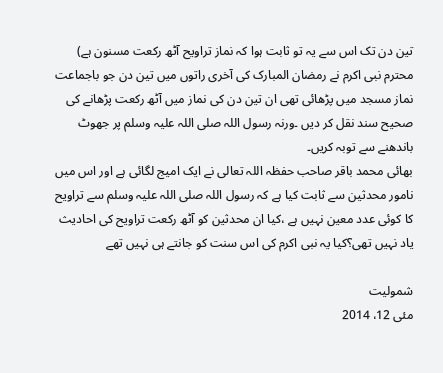تین دن تک اس سے یہ تو ثابت ہوا کہ نماز تراویح آٹھ رکعت مسنون ہے)
محترم نبی اکرم نے رمضان المبارک کی آخری راتوں میں تین دن جو باجماعت نماز مسجد میں پڑھائی تھی ان تین دن کی نماز میں آٹھ رکعت پڑھانے کی صحیح سند نقل کر دیں ۔ورنہ رسول اللہ صلی اللہ علیہ وسلم پر جھوٹ باندھنے سے توبہ کریں۔
بھائی محمد باقر صاحب حفظہ اللہ تعالی نے ایک امیج لگائی ہے اور اس میں نامور محدثین سے ثابت کیا ہے کہ رسول اللہ صلی اللہ علیہ وسلم سے تراویح کا کوئی عدد معین نہیں ہے ،کیا ان محدثین کو آٹھ رکعت تراویح کی احادیث یاد نہیں تھی؟کیا یہ نبی اکرم کی اس سنت کو جانتے ہی نہیں تھے

شمولیت
مئی 12، 2014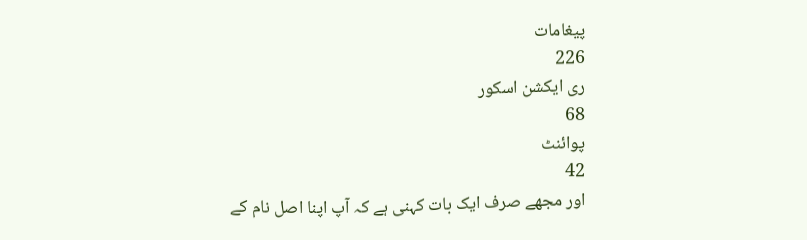پیغامات
226
ری ایکشن اسکور
68
پوائنٹ
42
اور مجھے صرف ایک بات کہنی ہے کہ آپ اپنا اصل نام کے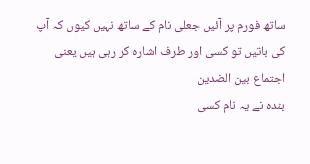ساتھ فورم پر آئیں جعلی نام کے ساتھ نہیں کیوں کہ آپ کی باتیں تو کسی اور طرف اشارہ کر رہی ہیں یعنی اجتماع بین الضدین
بندہ نے یہ نام کسی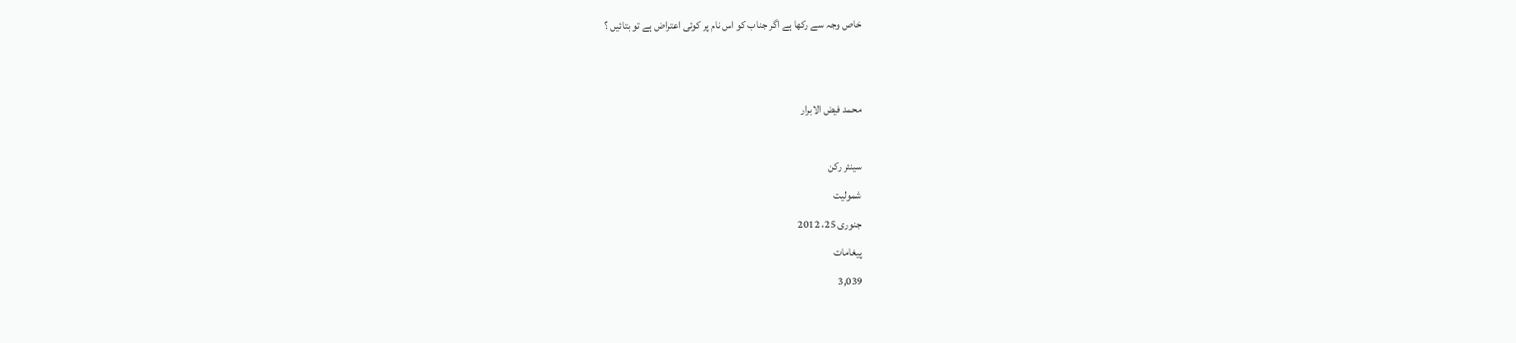خاص وجہ سے رکھا ہے اگر جناب کو اس نام پر کوئی اعتراض ہے تو بتائیں ؟


محمد فیض الابرار

سینئر رکن
شمولیت
جنوری 25، 2012
پیغامات
3,039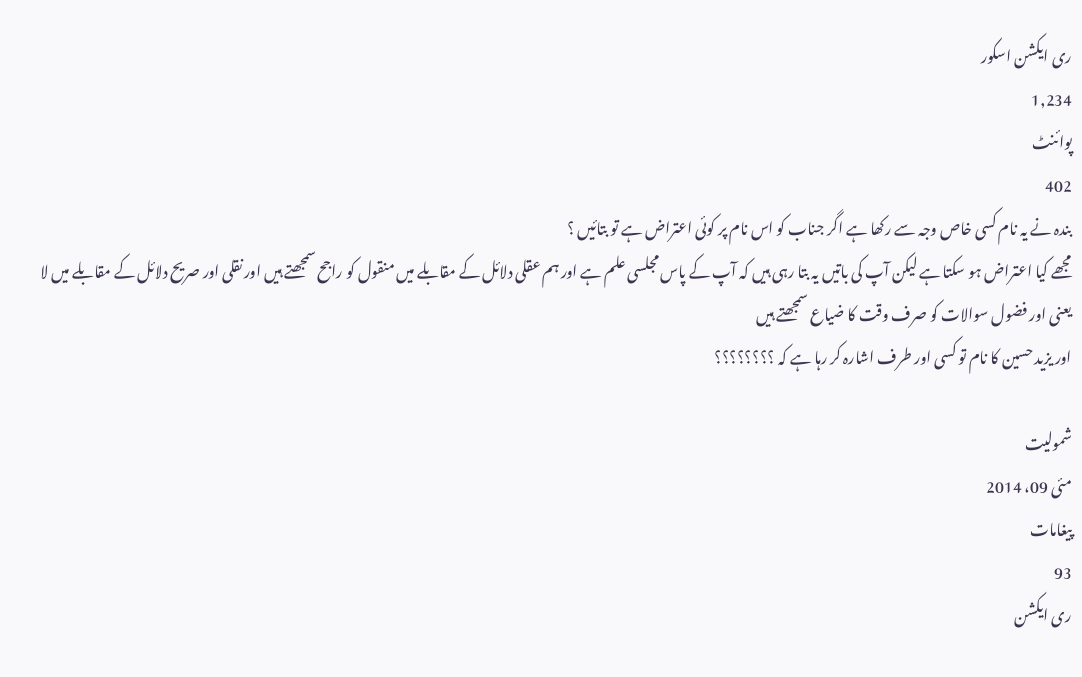ری ایکشن اسکور
1,234
پوائنٹ
402
بندہ نے یہ نام کسی خاص وجہ سے رکھا ہے اگر جناب کو اس نام پر کوئی اعتراض ہے تو بتائیں ؟
مجھے کیا اعتراض ہو سکتا ہے لیکن آپ کی باتیں یہ بتا رہی ہیں کہ آپ کے پاس مجلسی علم ہے اور ہم عقلی دلائل کے مقابلے میں منقول کو راجح سمجھتے ہیں اور نقلی اور صریح دلائل کے مقابلے میں لا یعنی اور فضول سوالات کو صرف وقت کا ضیاع سمجھتے ہیں
اور یزید حسین کا نام تو کسی اور طرف اشارہ کر رہا ہے کہ ؟؟؟؟؟؟؟؟

شمولیت
مئی 09، 2014
پیغامات
93
ری ایکشن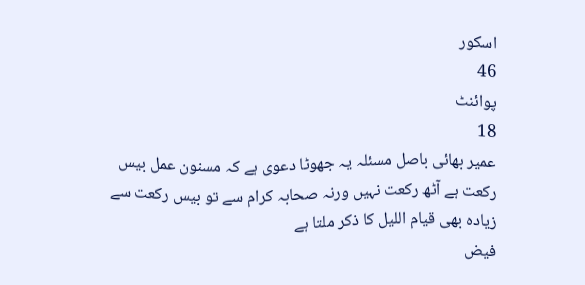اسکور
46
پوائنٹ
18
عمیر بھائی باصل مسئلہ یہ جھوٹا دعوی ہے کہ مسنون عمل بیس رکعت ہے آٹھ رکعت نہیں ورنہ صحابہ کرام سے تو بیس رکعت سے زیادہ بھی قیام اللیل کا ذکر ملتا ہے
فیض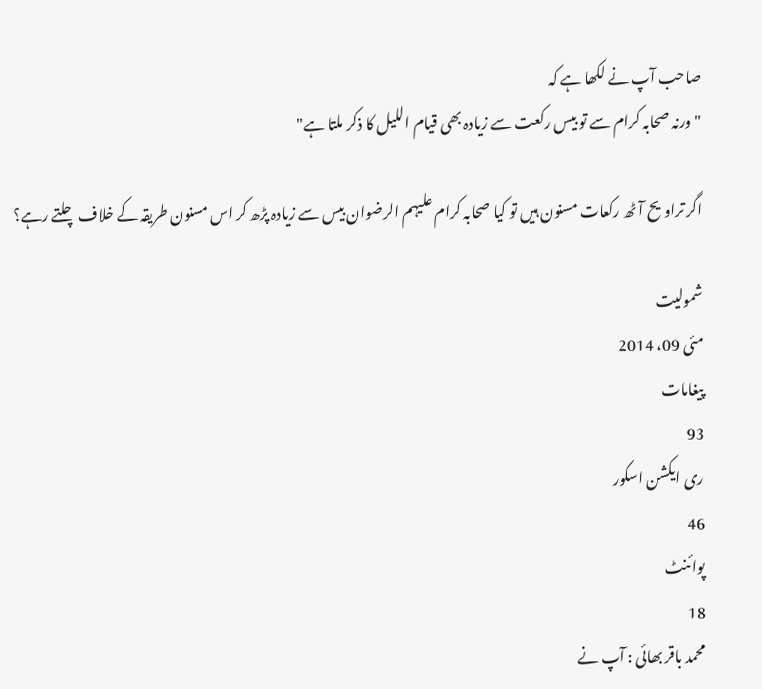صاحب آپ نے لکھا ہے کہ
"ورنہ صحابہ کرام سے تو بیس رکعت سے زیادہ بھی قیام اللیل کا ذکر ملتا ہے"

اگر تراویح آٹھ رکعات مسنون ہیں تو کیا صحابہ کرام علیہم الرضوان بیس سے زیادہ پڑھ کر اس مسنون طریقہ کے خلاف چلتے رہے؟

شمولیت
مئی 09، 2014
پیغامات
93
ری ایکشن اسکور
46
پوائنٹ
18
محمد باقر بھائی : آپ نے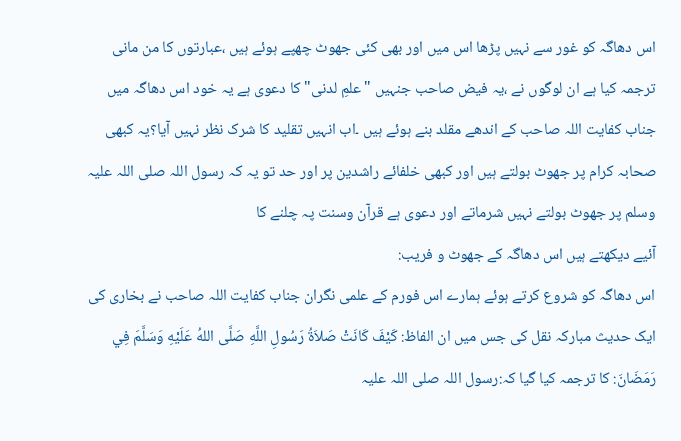اس دھاگہ کو غور سے نہیں پڑھا اس میں اور بھی کئی جھوٹ چھپے ہوئے ہیں ،عبارتوں کا من مانی ترجمہ کیا ہے ان لوگوں نے ،یہ فیض صاحب جنہیں "علمِ لدنی" کا دعوی ہے یہ خود اس دھاگہ میں جناب کفایت اللہ صاحب کے اندھے مقلد بنے ہوئے ہیں ۔اب انہیں تقلید کا شرک نظر نہیں آیا؟یہ کبھی صحابہ کرام پر جھوٹ بولتے ہیں اور کبھی خلفائے راشدین پر اور حد تو یہ کہ رسول اللہ صلی اللہ علیہ وسلم پر جھوٹ بولتے نہیں شرماتے اور دعوی ہے قرآن وسنت پہ چلنے کا
آئیے دیکھتے ہیں اس دھاگہ کے جھوٹ و فریب:
اس دھاگہ کو شروع کرتے ہوئے ہمارے اس فورم کے علمی نگران جناب کفایت اللہ صاحب نے بخاری کی ایک حدیث مبارکہ نقل کی جس میں ان الفاظ: كَيْفَ كَانَتْ صَلاَةُ رَسُولِ اللَّهِ صَلَّى اللهُ عَلَيْهِ وَسَلَّمَ فِي رَمَضَانَ: کا ترجمہ کیا گیا کہ:رسول اللہ صلی اللہ علیہ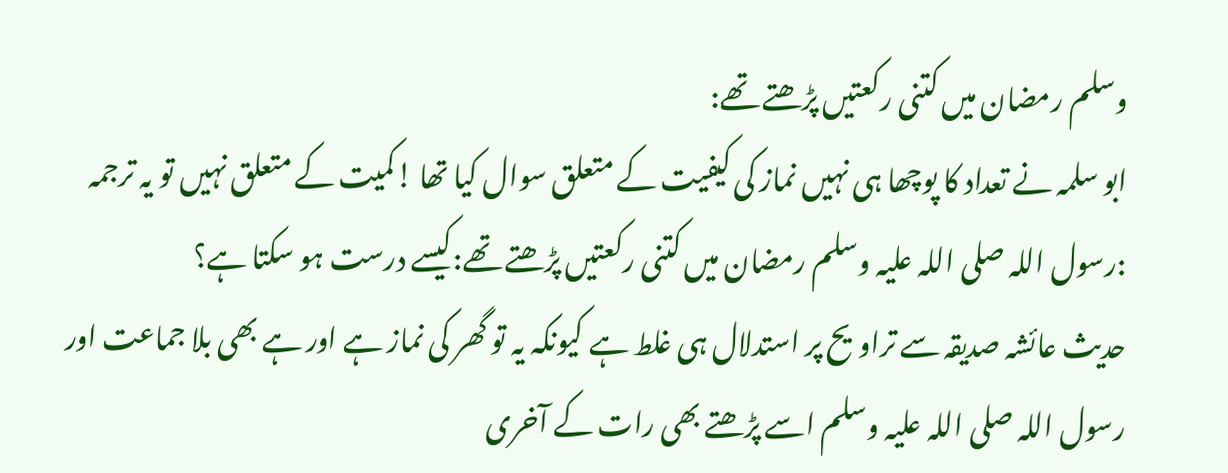وسلم رمضان میں کتنی رکعتیں پڑھتے تھے:
ابو سلمہ نے تعداد کا پوچھا ہی نہیں نماز کی کیفیت کے متعلق سوال کیا تھا !کمیت کے متعلق نہیں تو یہ ترجمہ :رسول اللہ صلی اللہ علیہ وسلم رمضان میں کتنی رکعتیں پڑھتے تھے:کیسے درست ہو سکتا ہے؟
حدیث عائشہ صدیقہ سے تراویح پر استدلال ہی غلط ہے کیونکہ یہ تو گھر کی نماز ہے اور ہے بھی بلا جماعت اور رسول اللہ صلی اللہ علیہ وسلم اسے پڑھتے بھی رات کے آخری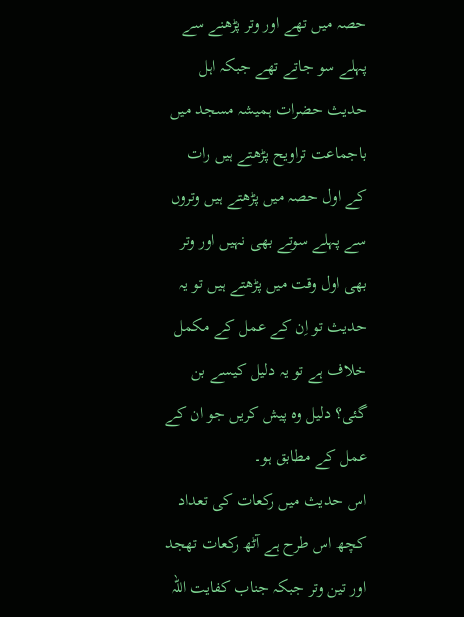حصہ میں تھے اور وتر پڑھنے سے پہلے سو جاتے تھے جبکہ اہل حدیث حضرات ہمیشہ مسجد میں باجماعت تراویح پڑھتے ہیں رات کے اول حصہ میں پڑھتے ہیں وتروں سے پہلے سوتے بھی نہیں اور وتر بھی اول وقت میں پڑھتے ہیں تو یہ حدیث تو اِن کے عمل کے مکمل خلاف ہے تو یہ دلیل کیسے بن گئی؟ دلیل وہ پیش کریں جو ان کے عمل کے مطابق ہو۔
اس حدیث میں رکعات کی تعداد کچھ اس طرح ہے آٹھ رکعات تھجد اور تین وتر جبکہ جناب کفایت اللہ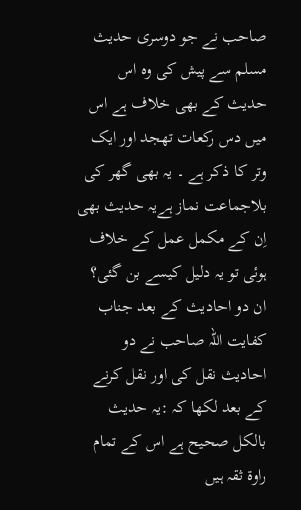صاحب نے جو دوسری حدیث مسلم سے پیش کی وہ اس حدیث کے بھی خلاف ہے اس میں دس رکعات تھجد اور ایک وتر کا ذکر ہے ۔ یہ بھی گھر کی بلاجماعت نماز ہےیہ حدیث بھی اِن کے مکمل عمل کے خلاف ہوئی تو یہ دلیل کیسے بن گئی؟
ان دو احادیث کے بعد جناب کفایت اللہ صاحب نے دو احادیث نقل کی اور نقل کرنے کے بعد لکھا کہ :یہ حدیث بالکل صحیح ہے اس کے تمام راوۃ ثقہ ہیں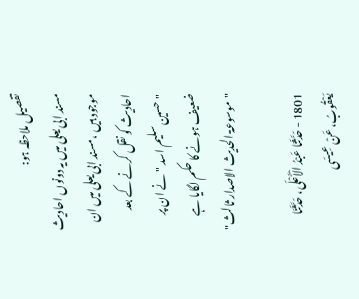تفصیل ملاحظہ ہو:
مسند ابی یعلی میں یہ دونوں احادیث موجود ہیں ،مسند ابی یعلی میں ان احادیث کو نقل کرنے کے بعد "حسین سلیم اسد " نے ان پر ضعیف ہونے کا حکم لگایا ہے "موسوعۃ الحدیث الاصدار ثالث"

1801 - حَدَّثَنَا عَبْدُ الْأَعْلَى، حَدَّثَنَا يَعْقُوبُ، عَنْ عِيسَى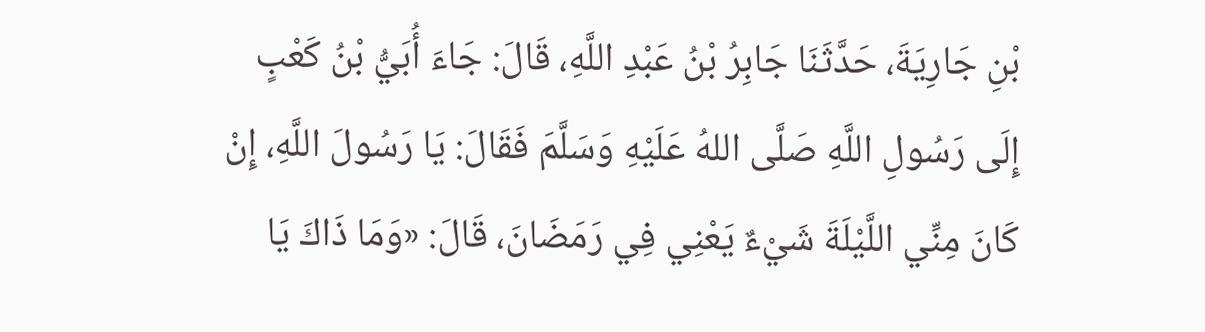بْنِ جَارِيَةَ، حَدَّثَنَا جَابِرُ بْنُ عَبْدِ اللَّهِ، قَالَ: جَاءَ أُبَيُّ بْنُ كَعْبٍ إِلَى رَسُولِ اللَّهِ صَلَّى اللهُ عَلَيْهِ وَسَلَّمَ فَقَالَ: يَا رَسُولَ اللَّهِ، إِنْ كَانَ مِنِّي اللَّيْلَةَ شَيْءٌ يَعْنِي فِي رَمَضَانَ، قَالَ: «وَمَا ذَاكَ يَا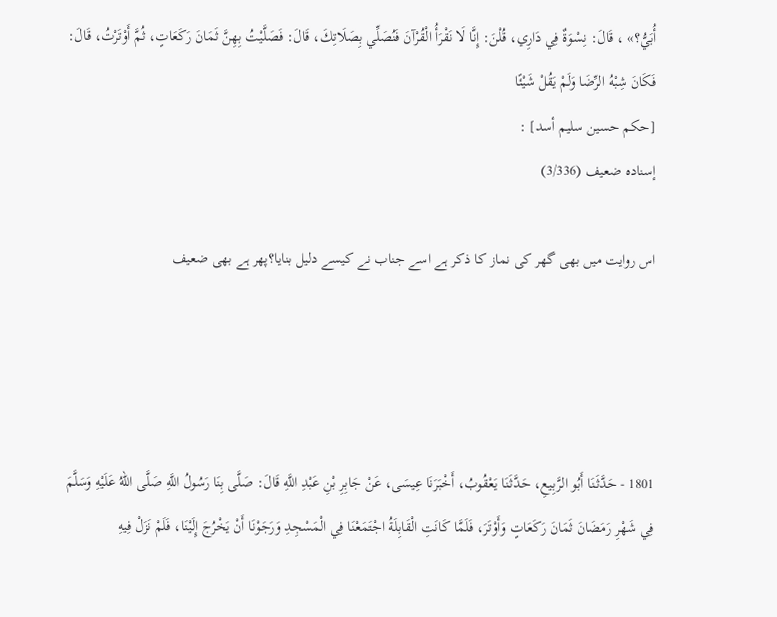أُبَيُّ؟» ، قَالَ: نِسْوَةٌ فِي دَارِي، قُلْنَ: إِنَّا لَا نَقْرَأُ الْقُرْآنَ فَنُصَلِّي بِصَلَاتِكَ، قَالَ: فَصَلَّيْتُ بِهِنَّ ثَمَانَ رَكَعَاتٍ، ثُمَّ أَوْتَرْتُ، قَالَ: فَكَانَ شِبْهُ الرِّضَا وَلَمْ يَقُلْ شَيْئًا
[حكم حسين سليم أسد] :
إسناده ضعيف (3/336)

اس روایت میں بھی گھر کی نماز کا ذکر ہے اسے جناب نے کیسے دلیل بنایا؟پھر ہے بھی ضعیف




1801 - حَدَّثَنَا أَبُو الرَّبِيعِ، حَدَّثَنَا يَعْقُوبُ، أَخْبَرَنَا عِيسَى، عَنْ جَابِرِ بْنِ عَبْدِ اللَّهِ قَالَ: صَلَّى بِنَا رَسُولُ اللَّهِ صَلَّى اللهُ عَلَيْهِ وَسَلَّمَ فِي شَهْرِ رَمَضَانَ ثَمَانَ رَكَعَاتٍ وَأَوْتَرَ، فَلَمَّا كَانَتِ الْقَابِلَةُ اجْتَمَعْنَا فِي الْمَسْجِدِ وَرَجَوْنَا أَنْ يَخْرُجَ إِلَيْنَا، فَلَمْ نَزَلْ فِيهِ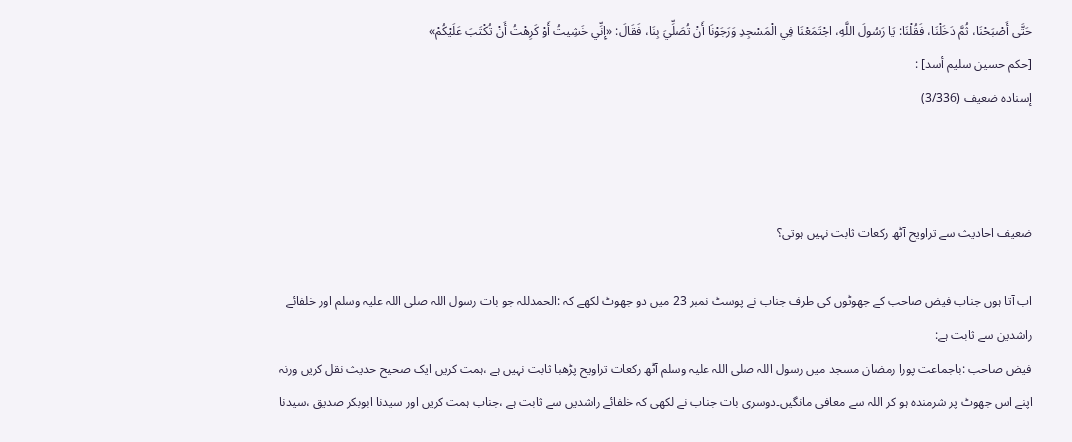حَتَّى أَصْبَحْنَا، ثُمَّ دَخَلْنَا، فَقُلْنَا: يَا رَسُولَ اللَّهِ، اجْتَمَعْنَا فِي الْمَسْجِدِ وَرَجَوْنَا أَنْ تُصَلِّيَ بِنَا، فَقَالَ: «إِنِّي خَشِيتُ أَوْ كَرِهْتُ أَنْ تُكْتَبَ عَلَيْكُمْ»
[حكم حسين سليم أسد] :
إسناده ضعيف (3/336)



ضعیف احادیث سے تراویح آٹھ رکعات ثابت نہیں ہوتی؟

اب آتا ہوں جناب فیض صاحب کے جھوٹوں کی طرف جناب نے پوسٹ نمبر 23 میں دو جھوٹ لکھے کہ :الحمدللہ جو بات رسول اللہ صلی اللہ علیہ وسلم اور خلفائے راشدین سے ثابت ہے:
فیض صاحب :باجماعت پورا رمضان مسجد میں رسول اللہ صلی اللہ علیہ وسلم آٹھ رکعات تراویح پڑھبا ثابت نہیں ہے ،ہمت کریں ایک صحیح حدیث نقل کریں ورنہ اپنے اس جھوٹ پر شرمندہ ہو کر اللہ سے معافی مانگیں۔دوسری بات جناب نے لکھی کہ خلفائے راشدیں سے ثابت ہے ،جناب ہمت کریں اور سیدنا ابوبکر صدیق ،سیدنا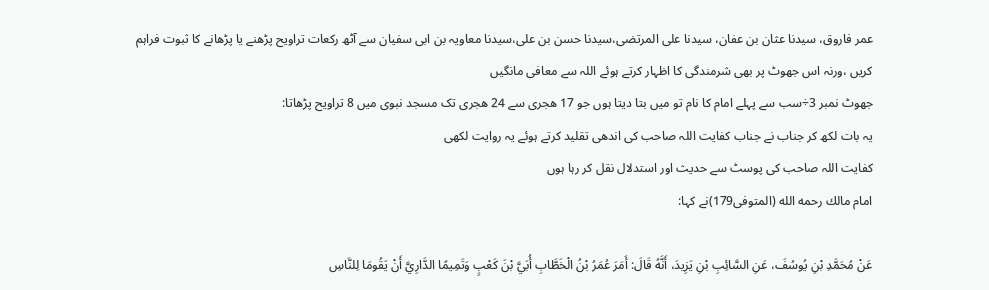عمر فاروق، سیدنا عثان بن عفان، سیدنا علی المرتضی،سیدنا حسن بن علی،سیدنا معاویہ بن ابی سفیان سے آٹھ رکعات تراویح پڑھنے یا پڑھانے کا ثبوت فراہم کریں ،ورنہ اس جھوٹ پر بھی شرمندگی کا اظہار کرتے ہوئے اللہ سے معافی مانگیں
جھوٹ نمبر 3÷سب سے پہلے امام کا نام تو میں بتا دیتا ہوں جو 17 ھجری سے 24 ھجری تک مسجد نبوی میں 8 تراویح پڑھاتا:
یہ بات لکھ کر جناب نے جناب کفایت اللہ صاحب کی اندھی تقلید کرتے ہوئے یہ روایت لکھی
کفایت اللہ صاحب کی پوسٹ سے حدیث اور استدلال نقل کر رہا ہوں
امام مالك رحمه الله (المتوفى179)نے کہا:

عَنْ مُحَمَّدِ بْنِ يُوسُفَ، عَنِ السَّائِبِ بْنِ يَزِيدَ، أَنَّهُ قَالَ: أَمَرَ عُمَرُ بْنُ الْخَطَّابِ أُبَيَّ بْنَ كَعْبٍ وَتَمِيمًا الدَّارِيَّ أَنْ يَقُومَا لِلنَّاسِ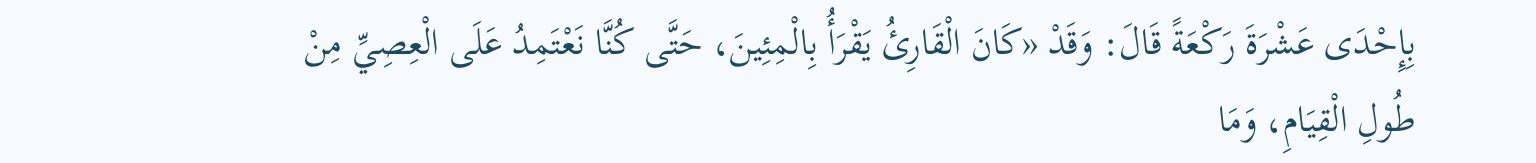بِإِحْدَى عَشْرَةَ رَكْعَةً قَالَ: وَقَدْ «كَانَ الْقَارِئُ يَقْرَأُ بِالْمِئِينَ، حَتَّى كُنَّا نَعْتَمِدُ عَلَى الْعِصِيِّ مِنْ طُولِ الْقِيَامِ، وَمَا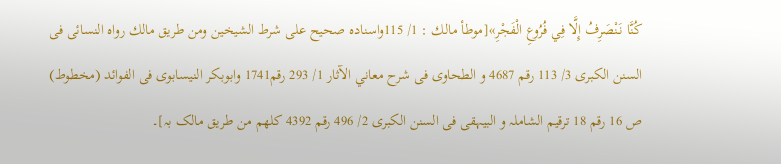كُنَّا نَنْصَرِفُ إِلَّا فِي فُرُوعِ الْفَجْرِ»[موطأ مالك : 1/ 115واسنادہ صحیح علی شرط الشیخین ومن طريق مالك رواه النسائی فی السنن الکبری 3/ 113 رقم 4687 و الطحاوی فی شرح معاني الآثار 1/ 293 رقم1741 وابوبکر النیسابوی فی الفوائد (مخطوط) ص 16 رقم 18 ترقیم الشاملہ و البیہقی فی السنن الكبرى 2/ 496 رقم 4392 کلھم من طریق مالک بہ]۔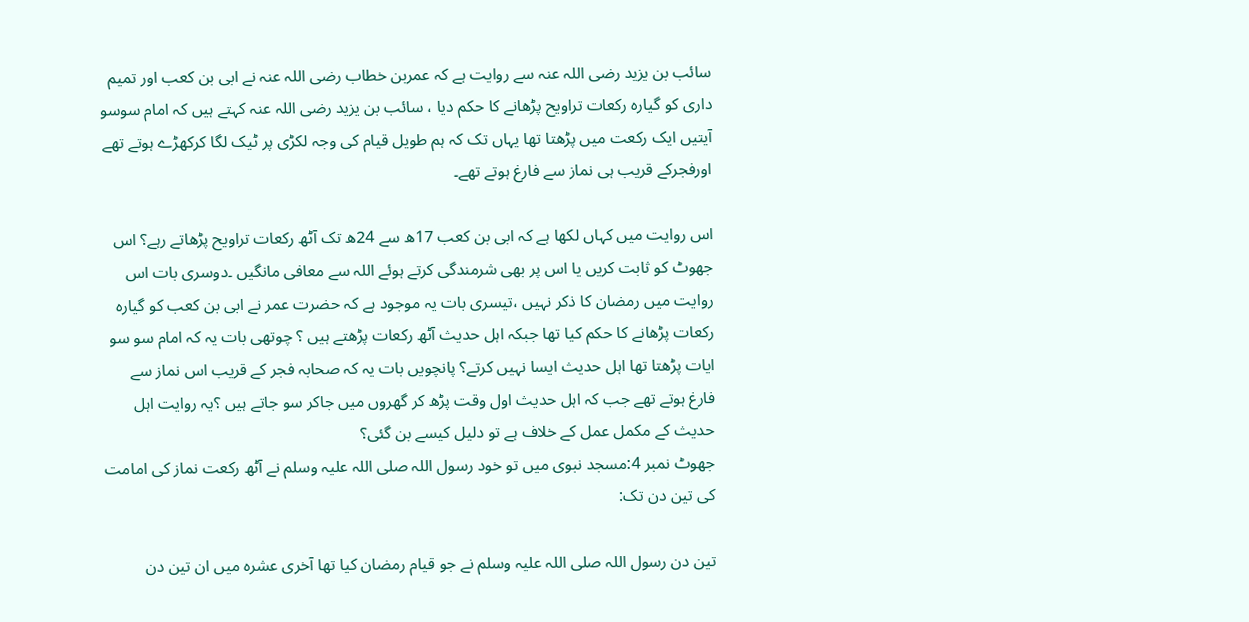سائب بن یزید رضی اللہ عنہ سے روایت ہے کہ عمربن خطاب رضی اللہ عنہ نے ابی بن کعب اور تمیم داری کو گیارہ رکعات تراویح پڑھانے کا حکم دیا ، سائب بن یزید رضی اللہ عنہ کہتے ہیں کہ امام سوسو آیتیں ایک رکعت میں پڑھتا تھا یہاں تک کہ ہم طویل قیام کی وجہ لکڑی پر ٹیک لگا کرکھڑے ہوتے تھے اورفجرکے قریب ہی نماز سے فارغ ہوتے تھے۔

اس روایت میں کہاں لکھا ہے کہ ابی بن کعب 17ھ سے 24ھ تک آٹھ رکعات تراویح پڑھاتے رہے؟ اس جھوٹ کو ثابت کریں یا اس پر بھی شرمندگی کرتے ہوئے اللہ سے معافی مانگیں ۔دوسری بات اس روایت میں رمضان کا ذکر نہیں ،تیسری بات یہ موجود ہے کہ حضرت عمر نے ابی بن کعب کو گیارہ رکعات پڑھانے کا حکم کیا تھا جبکہ اہل حدیث آٹھ رکعات پڑھتے ہیں ؟ چوتھی بات یہ کہ امام سو سو ایات پڑھتا تھا اہل حدیث ایسا نہیں کرتے؟ پانچویں بات یہ کہ صحابہ فجر کے قریب اس نماز سے فارغ ہوتے تھے جب کہ اہل حدیث اول وقت پڑھ کر گھروں میں جاکر سو جاتے ہیں ؟یہ روایت اہل حدیث کے مکمل عمل کے خلاف ہے تو دلیل کیسے بن گئی؟
جھوٹ نمبر 4:مسجد نبوی میں تو خود رسول اللہ صلی اللہ علیہ وسلم نے آٹھ رکعت نماز کی امامت کی تین دن تک:

تین دن رسول اللہ صلی اللہ علیہ وسلم نے جو قیام رمضان کیا تھا آخری عشرہ میں ان تین دن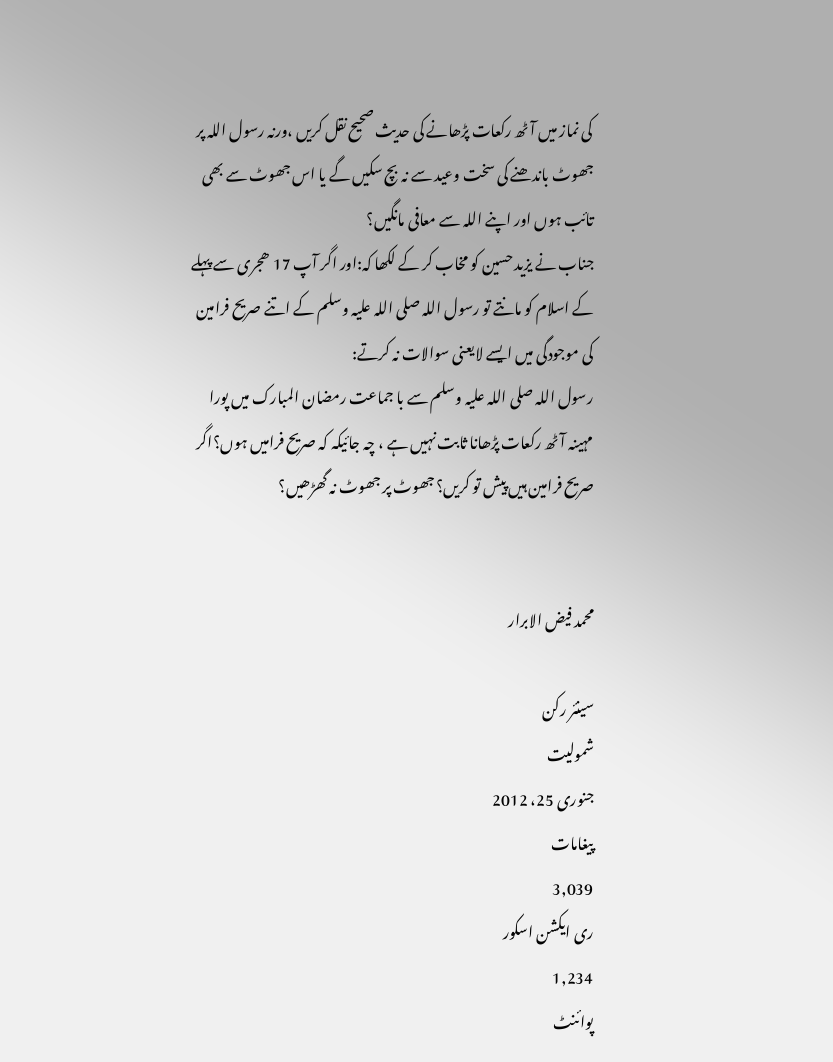کی نماز میں آٹھ رکعات پڑھانے کی حدیث صحیح نقل کریں ،ورنہ رسول اللہ پر جھوٹ باندھنے کی سخت وعید سے نہ بچ سکیں گے یا اس جھوٹ سے بھی تائب ہوں اور اپنے اللہ سے معافی مانگیں؟
جناب نے یزید حسین کو مخاب کر کے لکھا کہ:اور اگر آپ 17 ھجری سے پہلے کے اسلام کو مانتے تو رسول اللہ صلی اللہ علیہ وسلم کے اتنے صریح فرامین کی موجودگی میں ایسے لایعنی سوالات نہ کرتے:
رسول اللہ صلی اللہ علیہ وسلم سے با جماعت رمضان المبارک میں پورا مہینہ آٹھ رکعات پڑھانا ثابت نہیں ہے ، چہ جائیکہ کہ صریح فرامیں ہوں؟اگر صریح فرامین ہیں پیش تو کریں؟ جھوٹ پر جھوٹ نہ گھڑھیں؟


محمد فیض الابرار

سینئر رکن
شمولیت
جنوری 25، 2012
پیغامات
3,039
ری ایکشن اسکور
1,234
پوائنٹ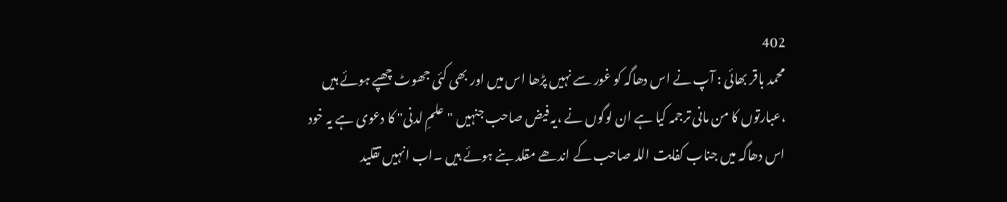402
محمد باقر بھائی : آپ نے اس دھاگہ کو غور سے نہیں پڑھا اس میں اور بھی کئی جھوٹ چھپے ہوئے ہیں ،عبارتوں کا من مانی ترجمہ کیا ہے ان لوگوں نے ،یہ فیض صاحب جنہیں "علمِ لدنی" کا دعوی ہے یہ خود اس دھاگہ میں جناب کفایت اللہ صاحب کے اندھے مقلد بنے ہوئے ہیں ۔اب انہیں تقلید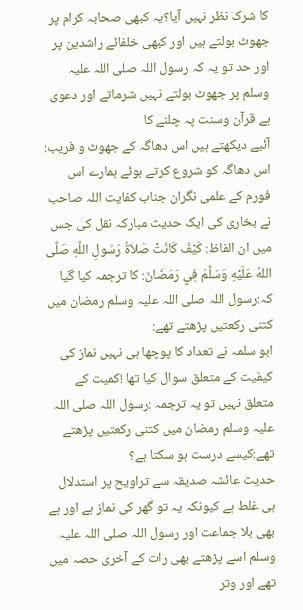کا شرک نظر نہیں آیا؟یہ کبھی صحابہ کرام پر جھوٹ بولتے ہیں اور کبھی خلفائے راشدین پر اور حد تو یہ کہ رسول اللہ صلی اللہ علیہ وسلم پر جھوٹ بولتے نہیں شرماتے اور دعوی ہے قرآن وسنت پہ چلنے کا
آئیے دیکھتے ہیں اس دھاگہ کے جھوٹ و فریب:
اس دھاگہ کو شروع کرتے ہوئے ہمارے اس فورم کے علمی نگران جناب کفایت اللہ صاحب نے بخاری کی ایک حدیث مبارکہ نقل کی جس میں ان الفاظ: كَيْفَ كَانَتْ صَلاَةُ رَسُولِ اللَّهِ صَلَّى اللهُ عَلَيْهِ وَسَلَّمَ فِي رَمَضَانَ: کا ترجمہ کیا گیا کہ:رسول اللہ صلی اللہ علیہ وسلم رمضان میں کتنی رکعتیں پڑھتے تھے:
ابو سلمہ نے تعداد کا پوچھا ہی نہیں نماز کی کیفیت کے متعلق سوال کیا تھا !کمیت کے متعلق نہیں تو یہ ترجمہ :رسول اللہ صلی اللہ علیہ وسلم رمضان میں کتنی رکعتیں پڑھتے تھے:کیسے درست ہو سکتا ہے؟
حدیث عائشہ صدیقہ سے تراویح پر استدلال ہی غلط ہے کیونکہ یہ تو گھر کی نماز ہے اور ہے بھی بلا جماعت اور رسول اللہ صلی اللہ علیہ وسلم اسے پڑھتے بھی رات کے آخری حصہ میں تھے اور وتر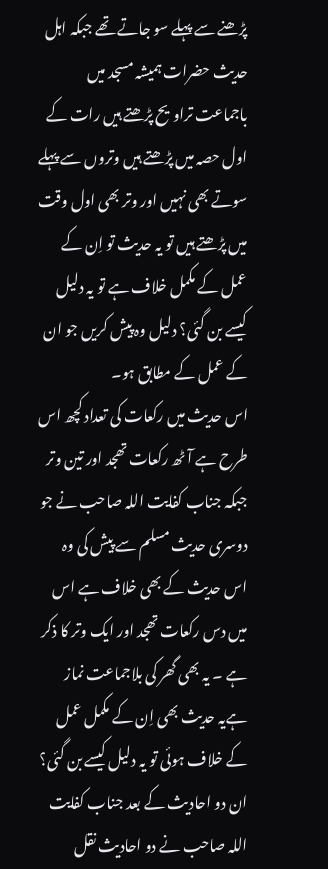پڑھنے سے پہلے سو جاتے تھے جبکہ اہل حدیث حضرات ہمیشہ مسجد میں باجماعت تراویح پڑھتے ہیں رات کے اول حصہ میں پڑھتے ہیں وتروں سے پہلے سوتے بھی نہیں اور وتر بھی اول وقت میں پڑھتے ہیں تو یہ حدیث تو اِن کے عمل کے مکمل خلاف ہے تو یہ دلیل کیسے بن گئی؟ دلیل وہ پیش کریں جو ان کے عمل کے مطابق ہو۔
اس حدیث میں رکعات کی تعداد کچھ اس طرح ہے آٹھ رکعات تھجد اور تین وتر جبکہ جناب کفایت اللہ صاحب نے جو دوسری حدیث مسلم سے پیش کی وہ اس حدیث کے بھی خلاف ہے اس میں دس رکعات تھجد اور ایک وتر کا ذکر ہے ۔ یہ بھی گھر کی بلاجماعت نماز ہےیہ حدیث بھی اِن کے مکمل عمل کے خلاف ہوئی تو یہ دلیل کیسے بن گئی؟
ان دو احادیث کے بعد جناب کفایت اللہ صاحب نے دو احادیث نقل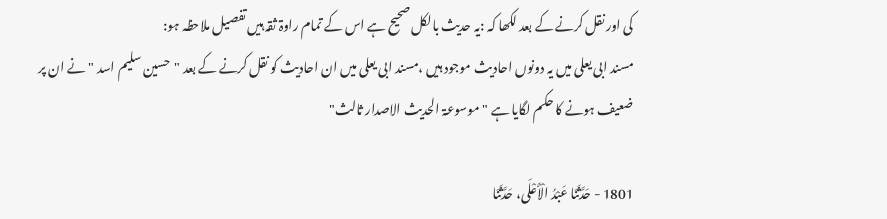کی اور نقل کرنے کے بعد لکھا کہ :یہ حدیث بالکل صحیح ہے اس کے تمام راوۃ ثقہ ہیں تفصیل ملاحظہ ہو:
مسند ابی یعلی میں یہ دونوں احادیث موجود ہیں ،مسند ابی یعلی میں ان احادیث کو نقل کرنے کے بعد "حسین سلیم اسد " نے ان پر ضعیف ہونے کا حکم لگایا ہے "موسوعۃ الحدیث الاصدار ثالث"

1801 - حَدَّثَنَا عَبْدُ الْأَعْلَى، حَدَّثَنَا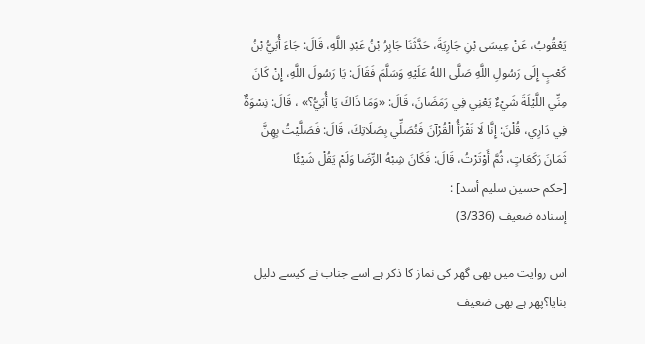يَعْقُوبُ، عَنْ عِيسَى بْنِ جَارِيَةَ، حَدَّثَنَا جَابِرُ بْنُ عَبْدِ اللَّهِ، قَالَ: جَاءَ أُبَيُّ بْنُ كَعْبٍ إِلَى رَسُولِ اللَّهِ صَلَّى اللهُ عَلَيْهِ وَسَلَّمَ فَقَالَ: يَا رَسُولَ اللَّهِ، إِنْ كَانَ مِنِّي اللَّيْلَةَ شَيْءٌ يَعْنِي فِي رَمَضَانَ، قَالَ: «وَمَا ذَاكَ يَا أُبَيُّ؟» ، قَالَ: نِسْوَةٌ فِي دَارِي، قُلْنَ: إِنَّا لَا نَقْرَأُ الْقُرْآنَ فَنُصَلِّي بِصَلَاتِكَ، قَالَ: فَصَلَّيْتُ بِهِنَّ ثَمَانَ رَكَعَاتٍ، ثُمَّ أَوْتَرْتُ، قَالَ: فَكَانَ شِبْهُ الرِّضَا وَلَمْ يَقُلْ شَيْئًا
[حكم حسين سليم أسد] :
إسناده ضعيف (3/336)

اس روایت میں بھی گھر کی نماز کا ذکر ہے اسے جناب نے کیسے دلیل بنایا؟پھر ہے بھی ضعیف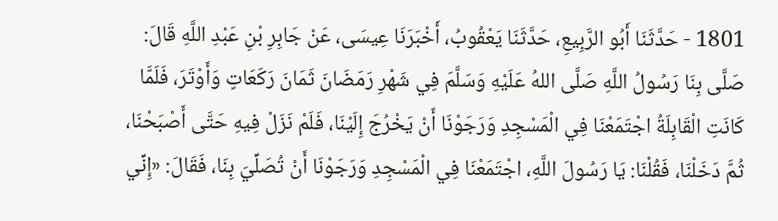1801 - حَدَّثَنَا أَبُو الرَّبِيعِ، حَدَّثَنَا يَعْقُوبُ، أَخْبَرَنَا عِيسَى، عَنْ جَابِرِ بْنِ عَبْدِ اللَّهِ قَالَ: صَلَّى بِنَا رَسُولُ اللَّهِ صَلَّى اللهُ عَلَيْهِ وَسَلَّمَ فِي شَهْرِ رَمَضَانَ ثَمَانَ رَكَعَاتٍ وَأَوْتَرَ، فَلَمَّا كَانَتِ الْقَابِلَةُ اجْتَمَعْنَا فِي الْمَسْجِدِ وَرَجَوْنَا أَنْ يَخْرُجَ إِلَيْنَا، فَلَمْ نَزَلْ فِيهِ حَتَّى أَصْبَحْنَا، ثُمَّ دَخَلْنَا، فَقُلْنَا: يَا رَسُولَ اللَّهِ، اجْتَمَعْنَا فِي الْمَسْجِدِ وَرَجَوْنَا أَنْ تُصَلِّيَ بِنَا، فَقَالَ: «إِنِّي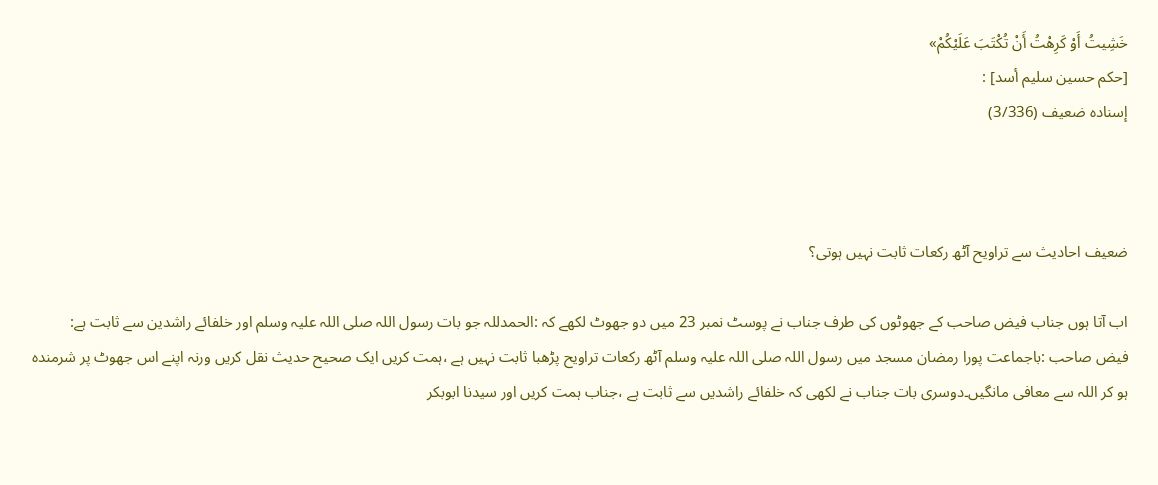خَشِيتُ أَوْ كَرِهْتُ أَنْ تُكْتَبَ عَلَيْكُمْ»
[حكم حسين سليم أسد] :
إسناده ضعيف (3/336)



ضعیف احادیث سے تراویح آٹھ رکعات ثابت نہیں ہوتی؟

اب آتا ہوں جناب فیض صاحب کے جھوٹوں کی طرف جناب نے پوسٹ نمبر 23 میں دو جھوٹ لکھے کہ :الحمدللہ جو بات رسول اللہ صلی اللہ علیہ وسلم اور خلفائے راشدین سے ثابت ہے:
فیض صاحب :باجماعت پورا رمضان مسجد میں رسول اللہ صلی اللہ علیہ وسلم آٹھ رکعات تراویح پڑھبا ثابت نہیں ہے ،ہمت کریں ایک صحیح حدیث نقل کریں ورنہ اپنے اس جھوٹ پر شرمندہ ہو کر اللہ سے معافی مانگیں۔دوسری بات جناب نے لکھی کہ خلفائے راشدیں سے ثابت ہے ،جناب ہمت کریں اور سیدنا ابوبکر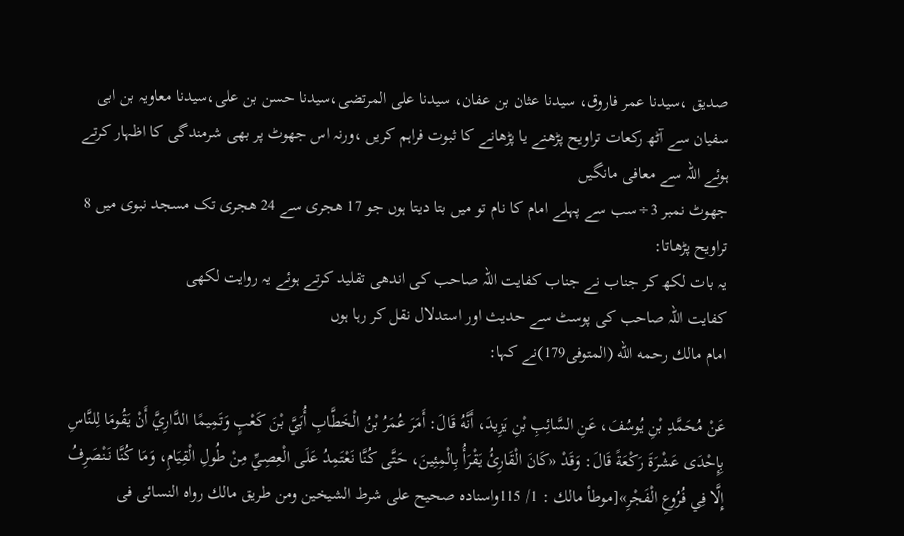صدیق ،سیدنا عمر فاروق، سیدنا عثان بن عفان، سیدنا علی المرتضی،سیدنا حسن بن علی،سیدنا معاویہ بن ابی سفیان سے آٹھ رکعات تراویح پڑھنے یا پڑھانے کا ثبوت فراہم کریں ،ورنہ اس جھوٹ پر بھی شرمندگی کا اظہار کرتے ہوئے اللہ سے معافی مانگیں
جھوٹ نمبر 3÷سب سے پہلے امام کا نام تو میں بتا دیتا ہوں جو 17 ھجری سے 24 ھجری تک مسجد نبوی میں 8 تراویح پڑھاتا:
یہ بات لکھ کر جناب نے جناب کفایت اللہ صاحب کی اندھی تقلید کرتے ہوئے یہ روایت لکھی
کفایت اللہ صاحب کی پوسٹ سے حدیث اور استدلال نقل کر رہا ہوں
امام مالك رحمه الله (المتوفى179)نے کہا:

عَنْ مُحَمَّدِ بْنِ يُوسُفَ، عَنِ السَّائِبِ بْنِ يَزِيدَ، أَنَّهُ قَالَ: أَمَرَ عُمَرُ بْنُ الْخَطَّابِ أُبَيَّ بْنَ كَعْبٍ وَتَمِيمًا الدَّارِيَّ أَنْ يَقُومَا لِلنَّاسِ بِإِحْدَى عَشْرَةَ رَكْعَةً قَالَ: وَقَدْ «كَانَ الْقَارِئُ يَقْرَأُ بِالْمِئِينَ، حَتَّى كُنَّا نَعْتَمِدُ عَلَى الْعِصِيِّ مِنْ طُولِ الْقِيَامِ، وَمَا كُنَّا نَنْصَرِفُ إِلَّا فِي فُرُوعِ الْفَجْرِ»[موطأ مالك : 1/ 115واسنادہ صحیح علی شرط الشیخین ومن طريق مالك رواه النسائی فی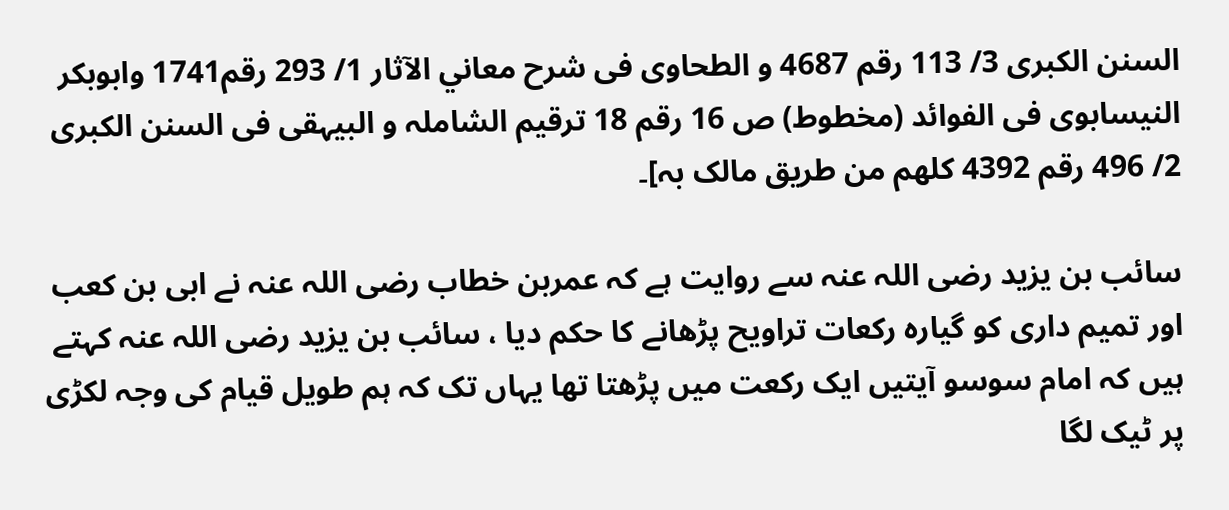السنن الکبری 3/ 113 رقم 4687 و الطحاوی فی شرح معاني الآثار 1/ 293 رقم1741 وابوبکر النیسابوی فی الفوائد (مخطوط) ص 16 رقم 18 ترقیم الشاملہ و البیہقی فی السنن الكبرى 2/ 496 رقم 4392 کلھم من طریق مالک بہ]۔

سائب بن یزید رضی اللہ عنہ سے روایت ہے کہ عمربن خطاب رضی اللہ عنہ نے ابی بن کعب اور تمیم داری کو گیارہ رکعات تراویح پڑھانے کا حکم دیا ، سائب بن یزید رضی اللہ عنہ کہتے ہیں کہ امام سوسو آیتیں ایک رکعت میں پڑھتا تھا یہاں تک کہ ہم طویل قیام کی وجہ لکڑی پر ٹیک لگا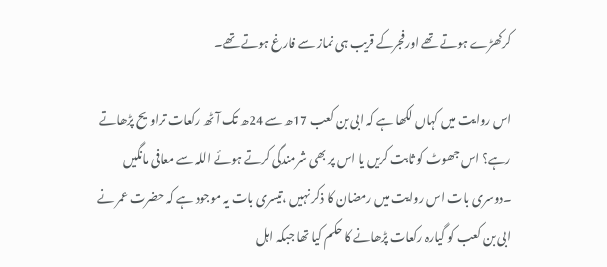کرکھڑے ہوتے تھے اورفجرکے قریب ہی نماز سے فارغ ہوتے تھے۔

اس روایت میں کہاں لکھا ہے کہ ابی بن کعب 17ھ سے 24ھ تک آٹھ رکعات تراویح پڑھاتے رہے؟ اس جھوٹ کو ثابت کریں یا اس پر بھی شرمندگی کرتے ہوئے اللہ سے معافی مانگیں ۔دوسری بات اس روایت میں رمضان کا ذکر نہیں ،تیسری بات یہ موجود ہے کہ حضرت عمر نے ابی بن کعب کو گیارہ رکعات پڑھانے کا حکم کیا تھا جبکہ اہل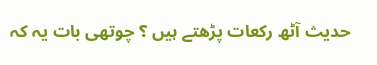حدیث آٹھ رکعات پڑھتے ہیں ؟ چوتھی بات یہ کہ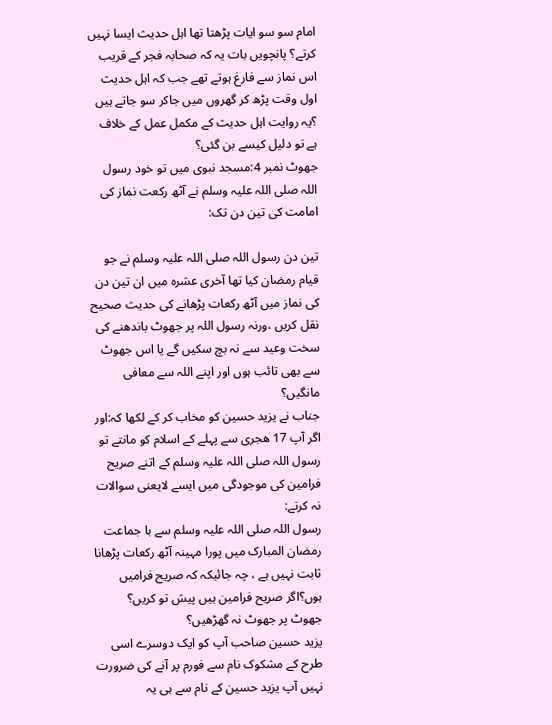امام سو سو ایات پڑھتا تھا اہل حدیث ایسا نہیں کرتے؟ پانچویں بات یہ کہ صحابہ فجر کے قریب اس نماز سے فارغ ہوتے تھے جب کہ اہل حدیث اول وقت پڑھ کر گھروں میں جاکر سو جاتے ہیں ؟یہ روایت اہل حدیث کے مکمل عمل کے خلاف ہے تو دلیل کیسے بن گئی؟
جھوٹ نمبر 4:مسجد نبوی میں تو خود رسول اللہ صلی اللہ علیہ وسلم نے آٹھ رکعت نماز کی امامت کی تین دن تک:

تین دن رسول اللہ صلی اللہ علیہ وسلم نے جو قیام رمضان کیا تھا آخری عشرہ میں ان تین دن کی نماز میں آٹھ رکعات پڑھانے کی حدیث صحیح نقل کریں ،ورنہ رسول اللہ پر جھوٹ باندھنے کی سخت وعید سے نہ بچ سکیں گے یا اس جھوٹ سے بھی تائب ہوں اور اپنے اللہ سے معافی مانگیں؟
جناب نے یزید حسین کو مخاب کر کے لکھا کہ:اور اگر آپ 17 ھجری سے پہلے کے اسلام کو مانتے تو رسول اللہ صلی اللہ علیہ وسلم کے اتنے صریح فرامین کی موجودگی میں ایسے لایعنی سوالات نہ کرتے:
رسول اللہ صلی اللہ علیہ وسلم سے با جماعت رمضان المبارک میں پورا مہینہ آٹھ رکعات پڑھانا ثابت نہیں ہے ، چہ جائیکہ کہ صریح فرامیں ہوں؟اگر صریح فرامین ہیں پیش تو کریں؟ جھوٹ پر جھوٹ نہ گھڑھیں؟
یزید حسین صاحب آپ کو ایک دوسرے اسی طرح کے مشکوک نام سے فورم پر آنے کی ضرورت نہیں آپ یزید حسین کے نام سے ہی یہ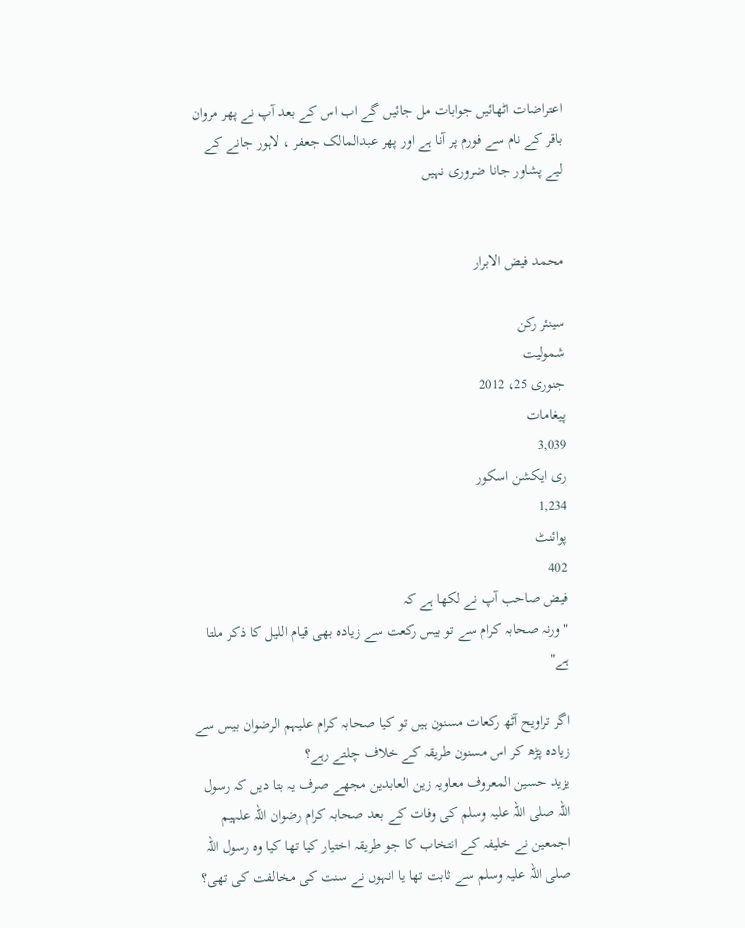اعتراضات اٹھائیں جوابات مل جائیں گے اب اس کے بعد آپ نے پھر مروان باقر کے نام سے فورم پر آنا ہے اور پھر عبدالمالک جعفر ، لاہور جانے کے لیے پشاور جانا ضروری نہیں


محمد فیض الابرار

سینئر رکن
شمولیت
جنوری 25، 2012
پیغامات
3,039
ری ایکشن اسکور
1,234
پوائنٹ
402
فیض صاحب آپ نے لکھا ہے کہ
"ورنہ صحابہ کرام سے تو بیس رکعت سے زیادہ بھی قیام اللیل کا ذکر ملتا ہے"

اگر تراویح آٹھ رکعات مسنون ہیں تو کیا صحابہ کرام علیہم الرضوان بیس سے زیادہ پڑھ کر اس مسنون طریقہ کے خلاف چلتے رہے؟
یزید حسین المعروف معاویہ زین العابدین مجھے صرف یہ بتا دیں کہ رسول اللہ صلی اللہ علیہ وسلم کی وفات کے بعد صحابہ کرام رضوان اللہ علہیم اجمعین نے خلیفہ کے انتخاب کا جو طریقہ اختیار کیا تھا کیا وہ رسول اللہ صلی اللہ علیہ وسلم سے ثابت تھا یا انہوں نے سنت کی مخالفت کی تھی؟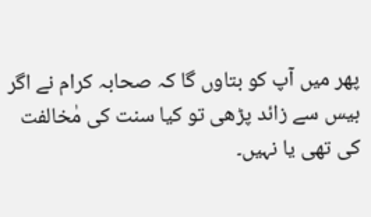پھر میں آپ کو بتاوں گا کہ صحابہ کرام نے اگر بیس سے زائد پڑھی تو کیا سنت کی مٰخالفت کی تھی یا نہیں۔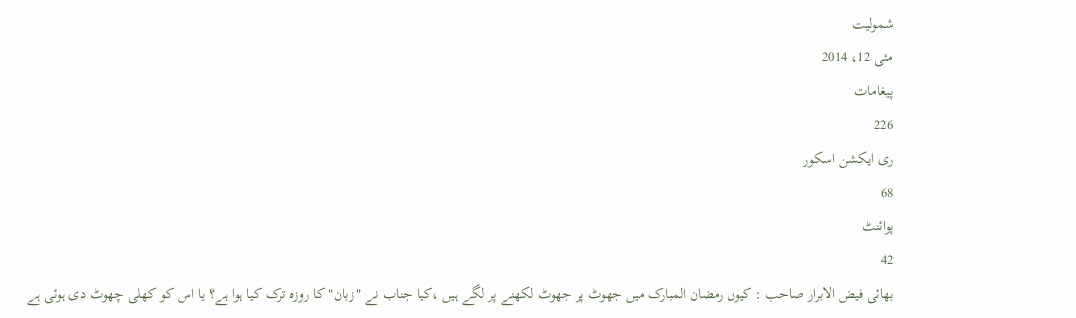شمولیت
مئی 12، 2014
پیغامات
226
ری ایکشن اسکور
68
پوائنٹ
42
بھائی فیض الابرار صاحب : کیوں رمضان المبارک میں جھوٹ پر جھوٹ لکھنے پر لگے ہیں ،کیا جناب نے "زبان" کا روزہ ترک کیا ہوا ہے؟ یا اس کو کھلی چھوٹ دی ہوئی ہے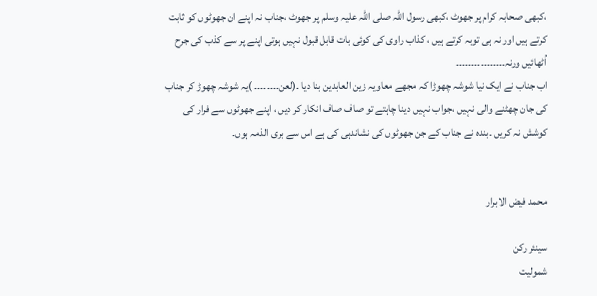،کبھی صحابہ کرام پر جھوٹ ،کبھی رسول اللہ صلی اللہ علیہ وسلم پر جھوٹ ،جناب نہ اپنے ان جھوٹوں کو ثابت کرتے ہیں اور نہ ہی توبہ کرتے ہیں ، کذاب راوی کی کوئی بات قابل قبول نہیں ہوتی اپنے پر سے کذب کی جرح اُٹھائیں ورنہ۔۔۔۔۔۔۔۔۔۔۔۔۔۔۔۔
اب جناب نے ایک نیا شوشہ چھوڑا کہ مجھے معاویہ زین العابدین بنا دیا ۔(لعن۔۔۔۔۔۔۔۔ )یہ شوشہ چھوڑ کر جناب کی جان چھٹنے والی نہیں ،جواب نہیں دینا چاہتے تو صاف صاف انکار کر دیں ، اپنے جھوٹوں سے فرار کی کوشش نہ کریں ۔بندہ نے جناب کے جن جھوٹوں کی نشاندہی کی ہے اس سے بری الذمہ ہوں۔


محمد فیض الابرار

سینئر رکن
شمولیت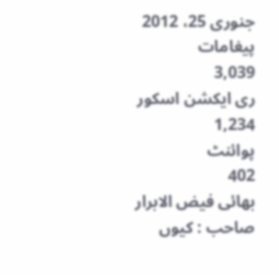جنوری 25، 2012
پیغامات
3,039
ری ایکشن اسکور
1,234
پوائنٹ
402
بھائی فیض الابرار صاحب : کیوں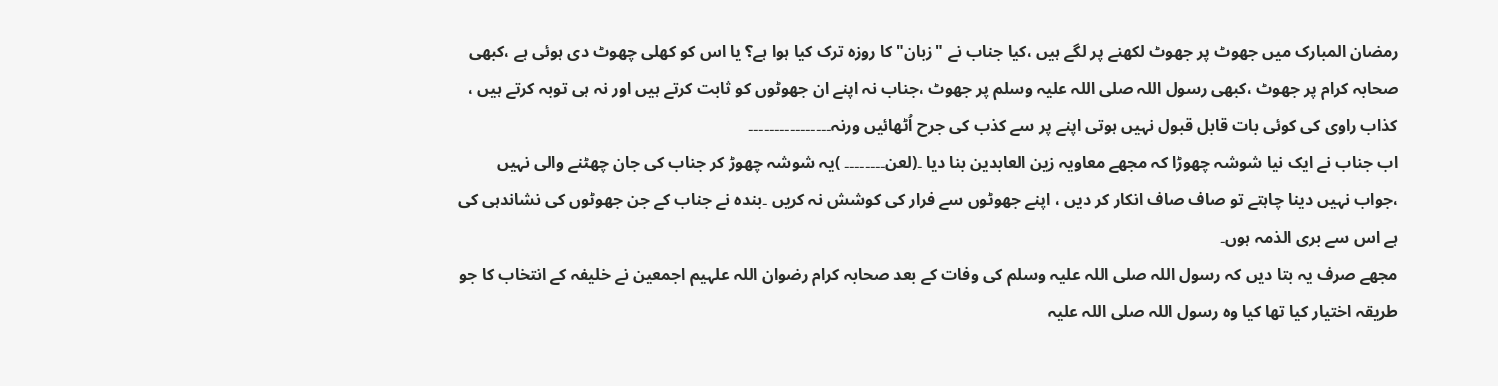رمضان المبارک میں جھوٹ پر جھوٹ لکھنے پر لگے ہیں ،کیا جناب نے "زبان" کا روزہ ترک کیا ہوا ہے؟ یا اس کو کھلی چھوٹ دی ہوئی ہے ،کبھی صحابہ کرام پر جھوٹ ،کبھی رسول اللہ صلی اللہ علیہ وسلم پر جھوٹ ،جناب نہ اپنے ان جھوٹوں کو ثابت کرتے ہیں اور نہ ہی توبہ کرتے ہیں ، کذاب راوی کی کوئی بات قابل قبول نہیں ہوتی اپنے پر سے کذب کی جرح اُٹھائیں ورنہ۔۔۔۔۔۔۔۔۔۔۔۔۔۔۔۔
اب جناب نے ایک نیا شوشہ چھوڑا کہ مجھے معاویہ زین العابدین بنا دیا ۔(لعن۔۔۔۔۔۔۔۔ )یہ شوشہ چھوڑ کر جناب کی جان چھٹنے والی نہیں ،جواب نہیں دینا چاہتے تو صاف صاف انکار کر دیں ، اپنے جھوٹوں سے فرار کی کوشش نہ کریں ۔بندہ نے جناب کے جن جھوٹوں کی نشاندہی کی ہے اس سے بری الذمہ ہوں۔
مجھے صرف یہ بتا دیں کہ رسول اللہ صلی اللہ علیہ وسلم کی وفات کے بعد صحابہ کرام رضوان اللہ علہیم اجمعین نے خلیفہ کے انتخاب کا جو طریقہ اختیار کیا تھا کیا وہ رسول اللہ صلی اللہ علیہ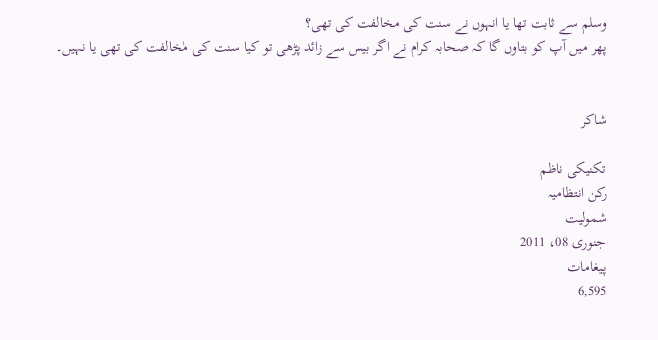وسلم سے ثابت تھا یا انہوں نے سنت کی مخالفت کی تھی؟
پھر میں آپ کو بتاوں گا کہ صحابہ کرام نے اگر بیس سے زائد پڑھی تو کیا سنت کی مٰخالفت کی تھی یا نہیں۔


شاکر

تکنیکی ناظم
رکن انتظامیہ
شمولیت
جنوری 08، 2011
پیغامات
6,595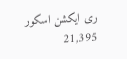ری ایکشن اسکور
21,395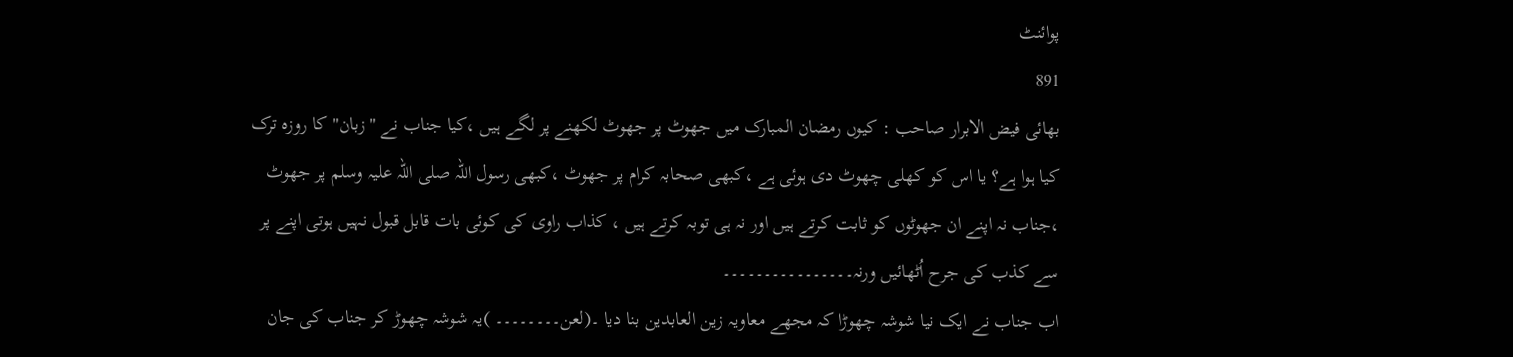پوائنٹ
891
بھائی فیض الابرار صاحب : کیوں رمضان المبارک میں جھوٹ پر جھوٹ لکھنے پر لگے ہیں ،کیا جناب نے "زبان" کا روزہ ترک کیا ہوا ہے؟ یا اس کو کھلی چھوٹ دی ہوئی ہے ،کبھی صحابہ کرام پر جھوٹ ،کبھی رسول اللہ صلی اللہ علیہ وسلم پر جھوٹ ،جناب نہ اپنے ان جھوٹوں کو ثابت کرتے ہیں اور نہ ہی توبہ کرتے ہیں ، کذاب راوی کی کوئی بات قابل قبول نہیں ہوتی اپنے پر سے کذب کی جرح اُٹھائیں ورنہ۔۔۔۔۔۔۔۔۔۔۔۔۔۔۔۔
اب جناب نے ایک نیا شوشہ چھوڑا کہ مجھے معاویہ زین العابدین بنا دیا ۔(لعن۔۔۔۔۔۔۔۔ )یہ شوشہ چھوڑ کر جناب کی جان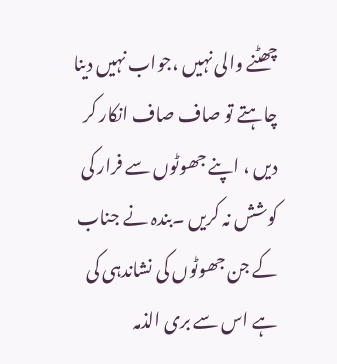چھٹنے والی نہیں ،جواب نہیں دینا چاہتے تو صاف صاف انکار کر دیں ، اپنے جھوٹوں سے فرار کی کوشش نہ کریں ۔بندہ نے جناب کے جن جھوٹوں کی نشاندہی کی ہے اس سے بری الذمہ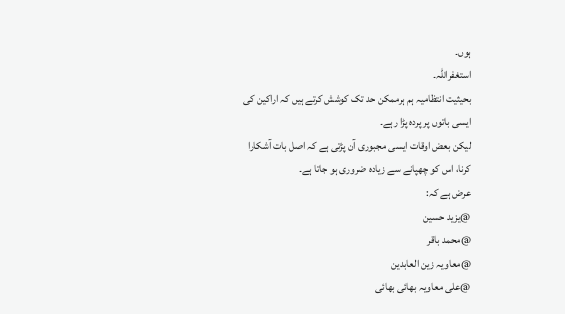ہوں۔
استغفراللہ۔
بحیثیت انتظامیہ ہم ہرممکن حد تک کوشش کرتے ہیں کہ اراکین کی ایسی باتوں پر پردہ پڑا رہے۔
لیکن بعض اوقات ایسی مجبوری آن پڑتی ہے کہ اصل بات آشکارا کرنا، اس کو چھپانے سے زیادہ ضروری ہو جاتا ہے۔
عرض ہے کہ:
@یزید حسین
@محمد باقر
@معاویہ زین العابدین
@علی معاویہ بھائی بھائی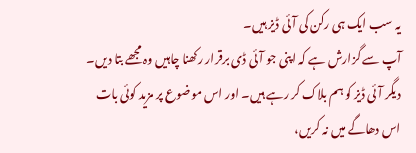یہ سب ایک ہی رکن کی آئی ڈیز ہیں۔
آپ سے گزارش ہے کہ اپنی جو آئی ڈی برقرار رکھنا چاہیں وہ مجھے بتا دیں۔ دیگر آئی ڈیز کو ہم بلاک کر رہے ہیں۔ اور اس موضوع پر مزید کوئی بات اس دھاگے میں نہ کریں،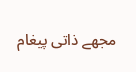مجھے ذاتی پیغام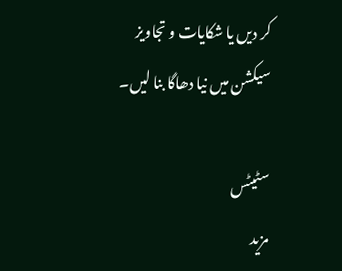کر دیں یا شکایات و تجاویز سیکشن میں نیا دھاگا بنا لیں۔

سٹیٹس
مزید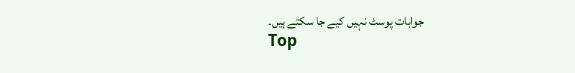جوابات پوسٹ نہیں کیے جا سکتے ہیں۔
Top